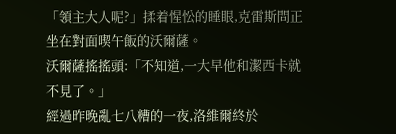「領主大人呢?」揉着惺忪的睡眼,克雷斯問正坐在對面喫午飯的沃爾薩。
沃爾薩搖搖頭:「不知道,一大早他和潔西卡就不見了。」
經過昨晚亂七八糟的一夜,洛維爾終於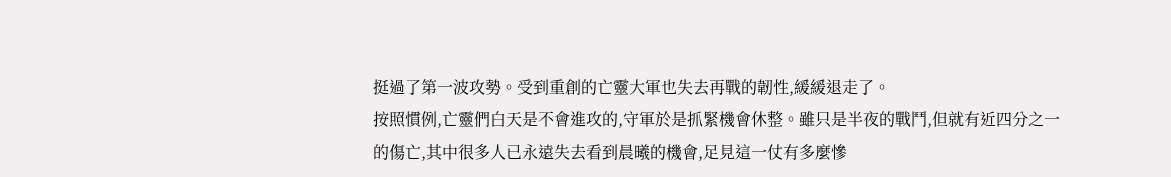挺過了第一波攻勢。受到重創的亡靈大軍也失去再戰的韌性,緩緩退走了。
按照慣例,亡靈們白天是不會進攻的,守軍於是抓緊機會休整。雖只是半夜的戰鬥,但就有近四分之一的傷亡,其中很多人已永遠失去看到晨曦的機會,足見這一仗有多麼慘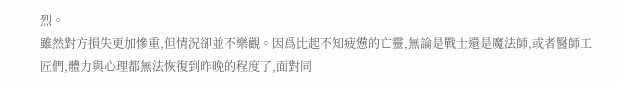烈。
雖然對方損失更加慘重,但情況卻並不樂觀。因爲比起不知疲憊的亡靈,無論是戰士還是魔法師,或者醫師工匠們,體力與心理都無法恢復到昨晚的程度了,面對同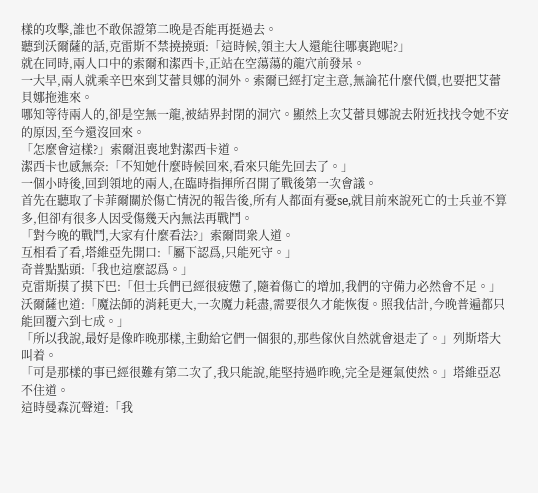樣的攻擊,誰也不敢保證第二晚是否能再挺過去。
聽到沃爾薩的話,克雷斯不禁撓撓頭:「這時候,領主大人還能往哪裏跑呢?」
就在同時,兩人口中的索爾和潔西卡,正站在空蕩蕩的龍穴前發呆。
一大早,兩人就乘辛巴來到艾蕾貝娜的洞外。索爾已經打定主意,無論花什麼代價,也要把艾蕾貝娜拖進來。
哪知等待兩人的,卻是空無一龍,被結界封閉的洞穴。顯然上次艾蕾貝娜說去附近找找令她不安的原因,至今還沒回來。
「怎麼會這樣?」索爾沮喪地對潔西卡道。
潔西卡也感無奈:「不知她什麼時候回來,看來只能先回去了。」
一個小時後,回到領地的兩人,在臨時指揮所召開了戰後第一次會議。
首先在聽取了卡菲爾關於傷亡情況的報告後,所有人都面有憂se,就目前來說死亡的士兵並不算多,但卻有很多人因受傷幾天內無法再戰鬥。
「對今晚的戰鬥,大家有什麼看法?」索爾問衆人道。
互相看了看,塔維亞先開口:「屬下認爲,只能死守。」
奇普點點頭:「我也這麼認爲。」
克雷斯摸了摸下巴:「但士兵們已經很疲憊了,隨着傷亡的增加,我們的守備力必然會不足。」
沃爾薩也道:「魔法師的消耗更大,一次魔力耗盡,需要很久才能恢復。照我估計,今晚普遍都只能回覆六到七成。」
「所以我說,最好是像昨晚那樣,主動給它們一個狠的,那些傢伙自然就會退走了。」列斯塔大叫着。
「可是那樣的事已經很難有第二次了,我只能說,能堅持過昨晚,完全是運氣使然。」塔維亞忍不住道。
這時曼森沉聲道:「我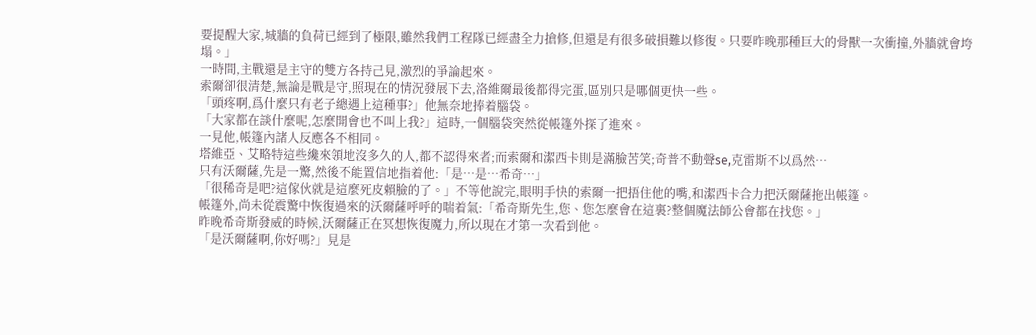要提醒大家,城牆的負荷已經到了極限,雖然我們工程隊已經盡全力搶修,但還是有很多破損難以修復。只要昨晚那種巨大的骨獸一次衝撞,外牆就會垮塌。」
一時間,主戰還是主守的雙方各持己見,激烈的爭論起來。
索爾卻很清楚,無論是戰是守,照現在的情況發展下去,洛維爾最後都得完蛋,區別只是哪個更快一些。
「頭疼啊,爲什麼只有老子總遇上這種事?」他無奈地捧着腦袋。
「大家都在談什麼呢,怎麼開會也不叫上我?」這時,一個腦袋突然從帳篷外探了進來。
一見他,帳篷內諸人反應各不相同。
塔維亞、艾略特這些纔來領地沒多久的人,都不認得來者;而索爾和潔西卡則是滿臉苦笑;奇普不動聲se,克雷斯不以爲然…
只有沃爾薩,先是一驚,然後不能置信地指着他:「是…是…希奇…」
「很稀奇是吧?這傢伙就是這麼死皮賴臉的了。」不等他說完,眼明手快的索爾一把捂住他的嘴,和潔西卡合力把沃爾薩拖出帳篷。
帳篷外,尚未從震驚中恢復過來的沃爾薩呼呼的喘着氣:「希奇斯先生,您、您怎麼會在這裏?整個魔法師公會都在找您。」
昨晚希奇斯發威的時候,沃爾薩正在冥想恢復魔力,所以現在才第一次看到他。
「是沃爾薩啊,你好嗎?」見是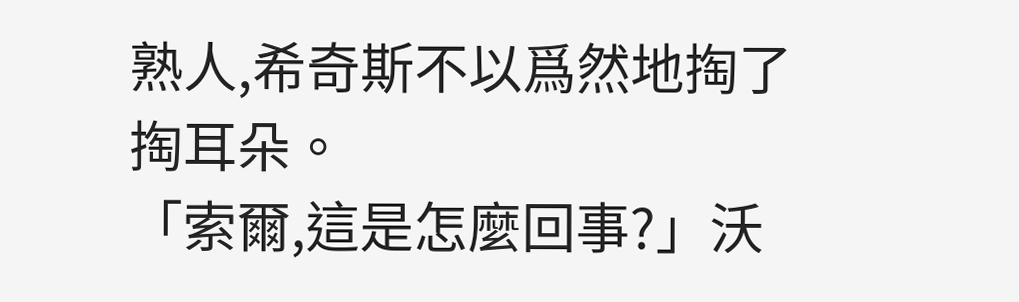熟人,希奇斯不以爲然地掏了掏耳朵。
「索爾,這是怎麼回事?」沃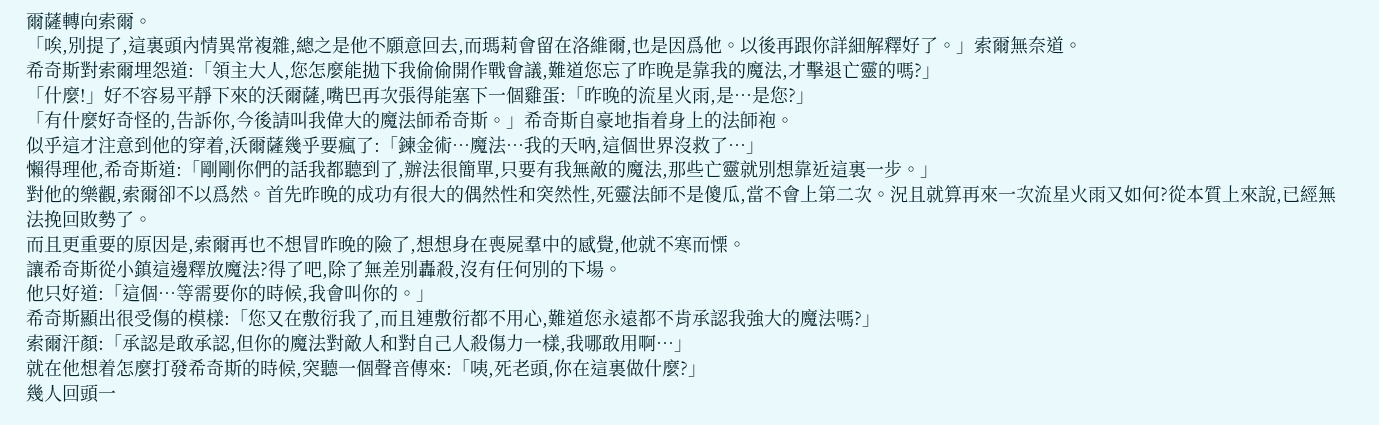爾薩轉向索爾。
「唉,別提了,這裏頭內情異常複雜,總之是他不願意回去,而瑪莉會留在洛維爾,也是因爲他。以後再跟你詳細解釋好了。」索爾無奈道。
希奇斯對索爾埋怨道:「領主大人,您怎麼能拋下我偷偷開作戰會議,難道您忘了昨晚是靠我的魔法,才擊退亡靈的嗎?」
「什麼!」好不容易平靜下來的沃爾薩,嘴巴再次張得能塞下一個雞蛋:「昨晚的流星火雨,是…是您?」
「有什麼好奇怪的,告訴你,今後請叫我偉大的魔法師希奇斯。」希奇斯自豪地指着身上的法師袍。
似乎這才注意到他的穿着,沃爾薩幾乎要瘋了:「鍊金術…魔法…我的天吶,這個世界沒救了…」
懶得理他,希奇斯道:「剛剛你們的話我都聽到了,辦法很簡單,只要有我無敵的魔法,那些亡靈就別想靠近這裏一步。」
對他的樂觀,索爾卻不以爲然。首先昨晚的成功有很大的偶然性和突然性,死靈法師不是傻瓜,當不會上第二次。況且就算再來一次流星火雨又如何?從本質上來說,已經無法挽回敗勢了。
而且更重要的原因是,索爾再也不想冒昨晚的險了,想想身在喪屍羣中的感覺,他就不寒而慄。
讓希奇斯從小鎮這邊釋放魔法?得了吧,除了無差別轟殺,沒有任何別的下場。
他只好道:「這個…等需要你的時候,我會叫你的。」
希奇斯顯出很受傷的模樣:「您又在敷衍我了,而且連敷衍都不用心,難道您永遠都不肯承認我強大的魔法嗎?」
索爾汗顏:「承認是敢承認,但你的魔法對敵人和對自己人殺傷力一樣,我哪敢用啊…」
就在他想着怎麼打發希奇斯的時候,突聽一個聲音傳來:「咦,死老頭,你在這裏做什麼?」
幾人回頭一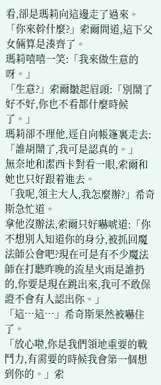看,卻是瑪莉向這邊走了過來。
「你來幹什麼?」索爾問道,這下父女倆算是湊齊了。
瑪莉嘻嘻一笑:「我來做生意的呀。」
「生意?」索爾皺起眉頭:「別鬧了好不好,你也不看都什麼時候了。」
瑪莉卻不理他,逕自向帳篷裏走去:「誰胡鬧了,我可是認真的。」
無奈地和潔西卡對看一眼,索爾和她也只好跟着進去。
「我呢,領主大人,我怎麼辦?」希奇斯急忙道。
拿他沒辦法,索爾只好嚇唬道:「你不想別人知道你的身分,被抓回魔法師公會吧?現在可是有不少魔法師在打聽昨晚的流星火雨是誰扔的,你要是現在跳出來,我可不敢保證不會有人認出你。」
「這…這…」希奇斯果然被嚇住了。
「放心啦,你是我們領地重要的戰鬥力,有需要的時候我會第一個想到你的。」索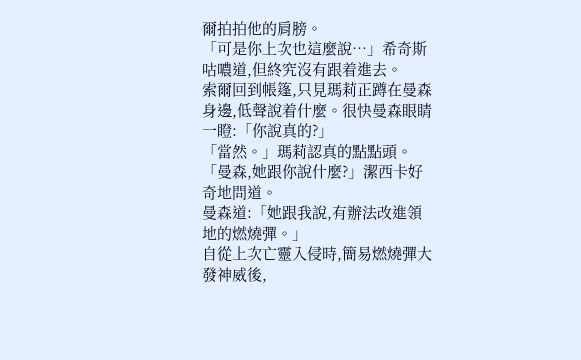爾拍拍他的肩膀。
「可是你上次也這麼說…」希奇斯咕噥道,但終究沒有跟着進去。
索爾回到帳篷,只見瑪莉正蹲在曼森身邊,低聲說着什麼。很快曼森眼睛一瞪:「你說真的?」
「當然。」瑪莉認真的點點頭。
「曼森,她跟你說什麼?」潔西卡好奇地問道。
曼森道:「她跟我說,有辦法改進領地的燃燒彈。」
自從上次亡靈入侵時,簡易燃燒彈大發神威後,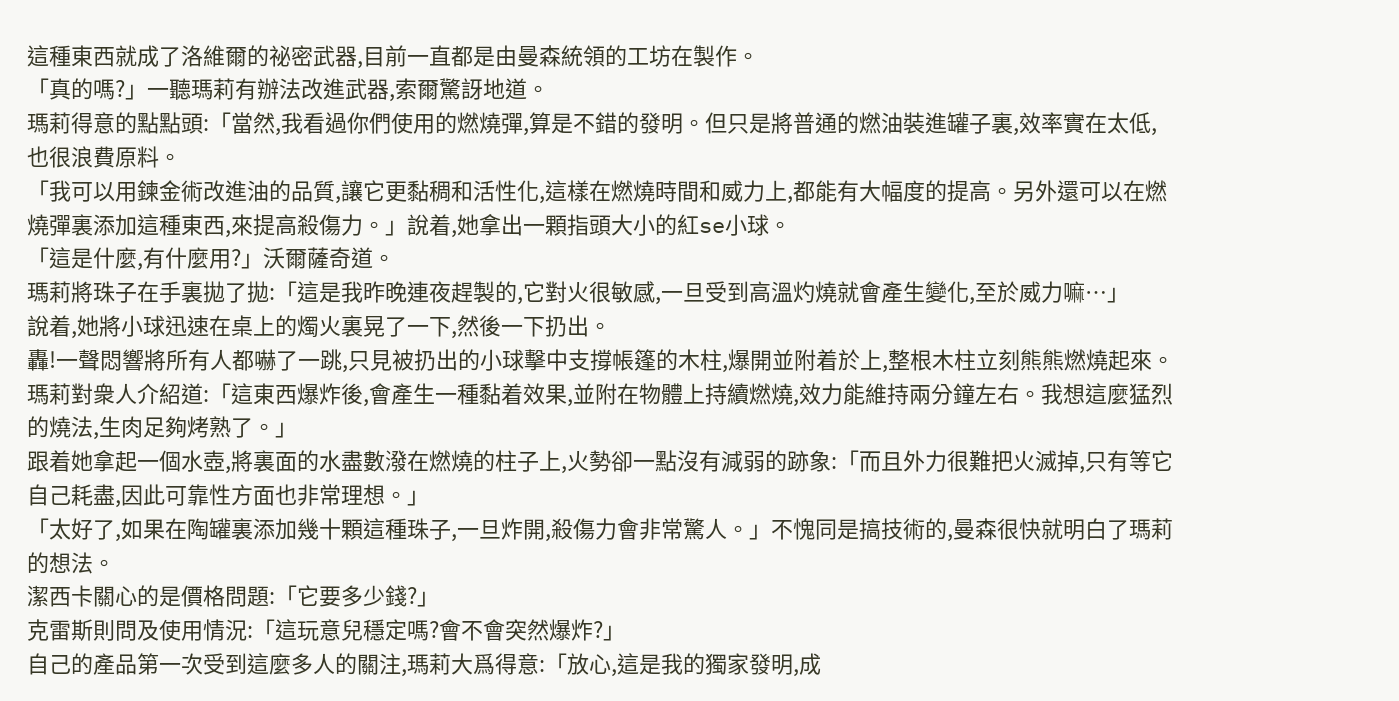這種東西就成了洛維爾的祕密武器,目前一直都是由曼森統領的工坊在製作。
「真的嗎?」一聽瑪莉有辦法改進武器,索爾驚訝地道。
瑪莉得意的點點頭:「當然,我看過你們使用的燃燒彈,算是不錯的發明。但只是將普通的燃油裝進罐子裏,效率實在太低,也很浪費原料。
「我可以用鍊金術改進油的品質,讓它更黏稠和活性化,這樣在燃燒時間和威力上,都能有大幅度的提高。另外還可以在燃燒彈裏添加這種東西,來提高殺傷力。」說着,她拿出一顆指頭大小的紅se小球。
「這是什麼,有什麼用?」沃爾薩奇道。
瑪莉將珠子在手裏拋了拋:「這是我昨晚連夜趕製的,它對火很敏感,一旦受到高溫灼燒就會產生變化,至於威力嘛…」
說着,她將小球迅速在桌上的燭火裏晃了一下,然後一下扔出。
轟!一聲悶響將所有人都嚇了一跳,只見被扔出的小球擊中支撐帳篷的木柱,爆開並附着於上,整根木柱立刻熊熊燃燒起來。
瑪莉對衆人介紹道:「這東西爆炸後,會產生一種黏着效果,並附在物體上持續燃燒,效力能維持兩分鐘左右。我想這麼猛烈的燒法,生肉足夠烤熟了。」
跟着她拿起一個水壺,將裏面的水盡數潑在燃燒的柱子上,火勢卻一點沒有減弱的跡象:「而且外力很難把火滅掉,只有等它自己耗盡,因此可靠性方面也非常理想。」
「太好了,如果在陶罐裏添加幾十顆這種珠子,一旦炸開,殺傷力會非常驚人。」不愧同是搞技術的,曼森很快就明白了瑪莉的想法。
潔西卡關心的是價格問題:「它要多少錢?」
克雷斯則問及使用情況:「這玩意兒穩定嗎?會不會突然爆炸?」
自己的產品第一次受到這麼多人的關注,瑪莉大爲得意:「放心,這是我的獨家發明,成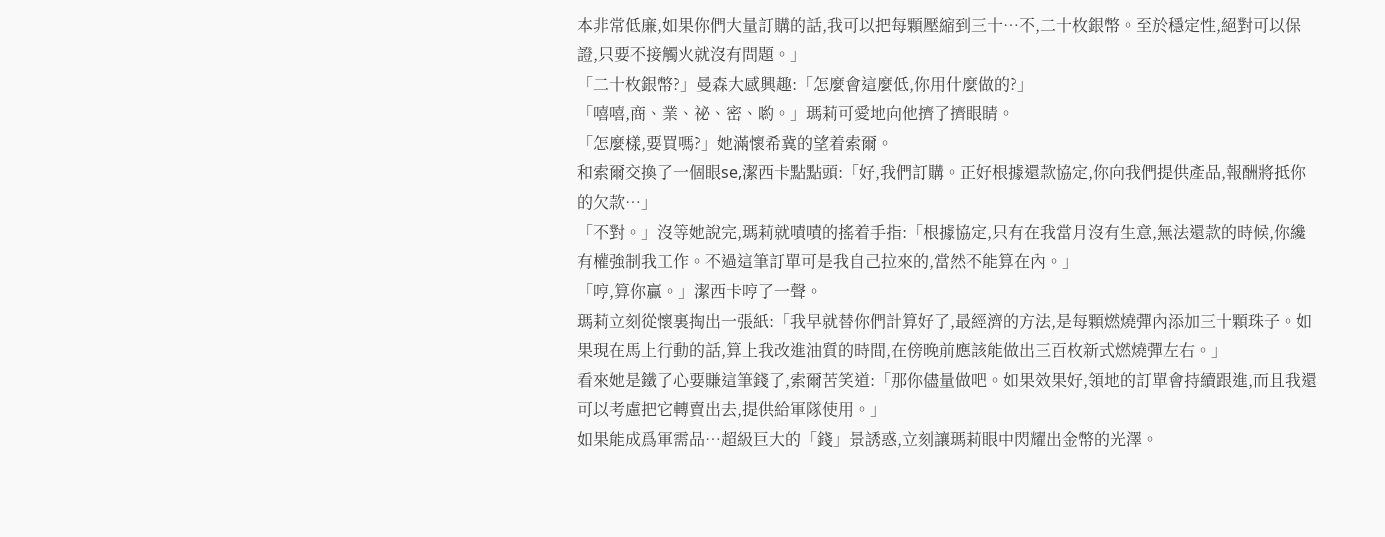本非常低廉,如果你們大量訂購的話,我可以把每顆壓縮到三十…不,二十枚銀幣。至於穩定性,絕對可以保證,只要不接觸火就沒有問題。」
「二十枚銀幣?」曼森大感興趣:「怎麼會這麼低,你用什麼做的?」
「嘻嘻,商、業、祕、密、喲。」瑪莉可愛地向他擠了擠眼睛。
「怎麼樣,要買嗎?」她滿懷希冀的望着索爾。
和索爾交換了一個眼se,潔西卡點點頭:「好,我們訂購。正好根據還款協定,你向我們提供產品,報酬將抵你的欠款…」
「不對。」沒等她說完,瑪莉就嘖嘖的搖着手指:「根據協定,只有在我當月沒有生意,無法還款的時候,你纔有權強制我工作。不過這筆訂單可是我自己拉來的,當然不能算在內。」
「哼,算你贏。」潔西卡哼了一聲。
瑪莉立刻從懷裏掏出一張紙:「我早就替你們計算好了,最經濟的方法,是每顆燃燒彈內添加三十顆珠子。如果現在馬上行動的話,算上我改進油質的時間,在傍晚前應該能做出三百枚新式燃燒彈左右。」
看來她是鐵了心要賺這筆錢了,索爾苦笑道:「那你儘量做吧。如果效果好,領地的訂單會持續跟進,而且我還可以考慮把它轉賣出去,提供給軍隊使用。」
如果能成爲軍需品…超級巨大的「錢」景誘惑,立刻讓瑪莉眼中閃耀出金幣的光澤。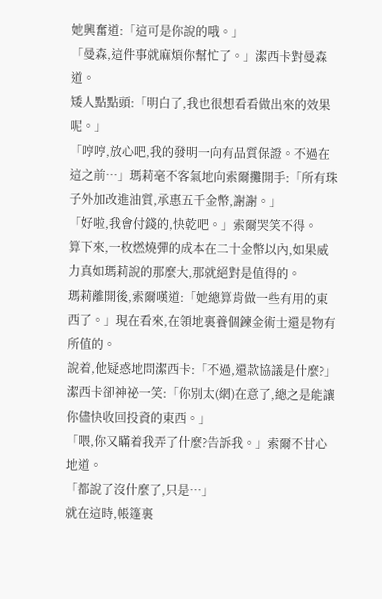她興奮道:「這可是你說的哦。」
「曼森,這件事就麻煩你幫忙了。」潔西卡對曼森道。
矮人點點頭:「明白了,我也很想看看做出來的效果呢。」
「哼哼,放心吧,我的發明一向有品質保證。不過在這之前…」瑪莉毫不客氣地向索爾攤開手:「所有珠子外加改進油質,承惠五千金幣,謝謝。」
「好啦,我會付錢的,快乾吧。」索爾哭笑不得。
算下來,一枚燃燒彈的成本在二十金幣以內,如果威力真如瑪莉說的那麼大,那就絕對是值得的。
瑪莉離開後,索爾嘆道:「她總算肯做一些有用的東西了。」現在看來,在領地裏養個鍊金術士還是物有所值的。
說着,他疑惑地問潔西卡:「不過,還款協議是什麼?」
潔西卡卻神祕一笑:「你別太(網)在意了,總之是能讓你儘快收回投資的東西。」
「喂,你又瞞着我弄了什麼?告訴我。」索爾不甘心地道。
「都說了沒什麼了,只是…」
就在這時,帳篷裏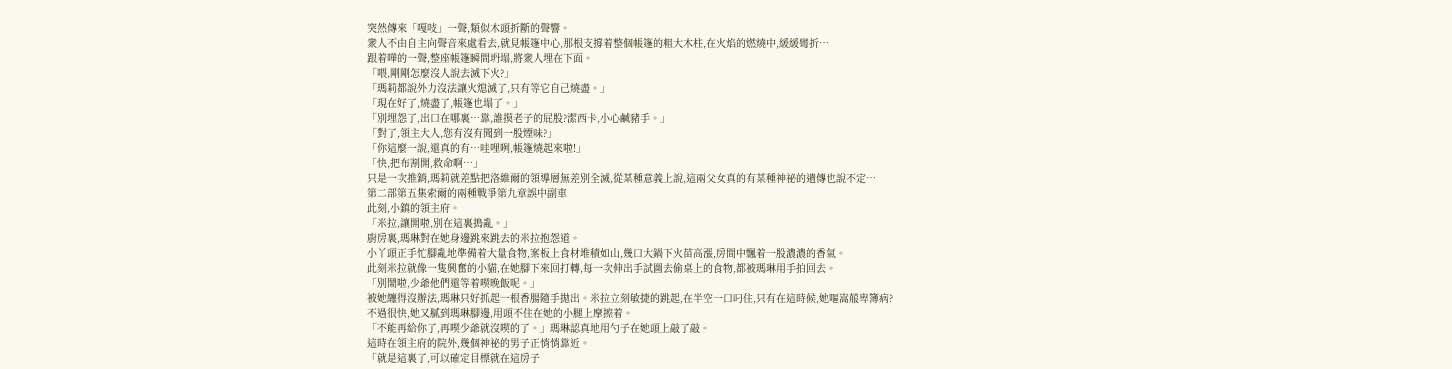突然傳來「嘎吱」一聲,類似木頭折斷的聲響。
衆人不由自主向聲音來處看去,就見帳篷中心,那根支撐着整個帳篷的粗大木柱,在火焰的燃燒中,緩緩彎折…
跟着嘩的一聲,整座帳篷瞬間坍塌,將衆人埋在下面。
「喂,剛剛怎麼沒人說去滅下火?」
「瑪莉都說外力沒法讓火熄滅了,只有等它自己燒盡。」
「現在好了,燒盡了,帳篷也塌了。」
「別埋怨了,出口在哪裏…靠,誰摸老子的屁股?潔西卡,小心鹹豬手。」
「對了,領主大人,您有沒有聞到一股煙味?」
「你這麼一說,還真的有…哇哩咧,帳篷燒起來啦!」
「快,把布割開,救命啊…」
只是一次推銷,瑪莉就差點把洛維爾的領導層無差別全滅,從某種意義上說,這兩父女真的有某種神祕的遺傳也說不定…
第二部第五集索爾的兩種戰爭第九章誤中副車
此刻,小鎮的領主府。
「米拉,讓開啦,別在這裏搗亂。」
廚房裏,瑪琳對在她身邊跳來跳去的米拉抱怨道。
小丫頭正手忙腳亂地準備着大量食物,案板上食材堆積如山,幾口大鍋下火苗高漲,房間中飄着一股濃濃的香氣。
此刻米拉就像一隻興奮的小貓,在她腳下來回打轉,每一次伸出手試圖去偷桌上的食物,都被瑪琳用手拍回去。
「別鬧啦,少爺他們還等着喫晚飯呢。」
被她纏得沒辦法,瑪琳只好抓起一根香腸隨手拋出。米拉立刻敏捷的跳起,在半空一口叼住,只有在這時候,她嘔嵩菔卑簿病?
不過很快,她又膩到瑪琳腳邊,用頭不住在她的小腿上摩擦着。
「不能再給你了,再喫少爺就沒喫的了。」瑪琳認真地用勺子在她頭上敲了敲。
這時在領主府的院外,幾個神祕的男子正悄悄靠近。
「就是這裏了,可以確定目標就在這房子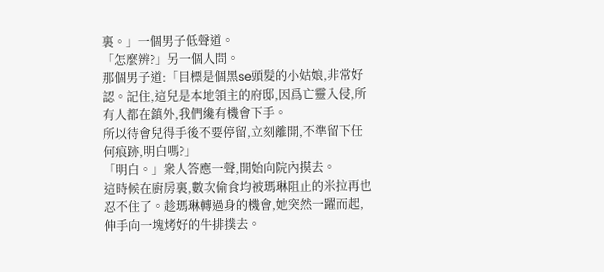裏。」一個男子低聲道。
「怎麼辨?」另一個人問。
那個男子道:「目標是個黑se頭髮的小姑娘,非常好認。記住,這兒是本地領主的府邸,因爲亡靈入侵,所有人都在鎮外,我們纔有機會下手。
所以待會兒得手後不要停留,立刻離開,不準留下任何痕跡,明白嗎?」
「明白。」衆人答應一聲,開始向院內摸去。
這時候在廚房裏,數次偷食均被瑪琳阻止的米拉再也忍不住了。趁瑪琳轉過身的機會,她突然一躍而起,伸手向一塊烤好的牛排撲去。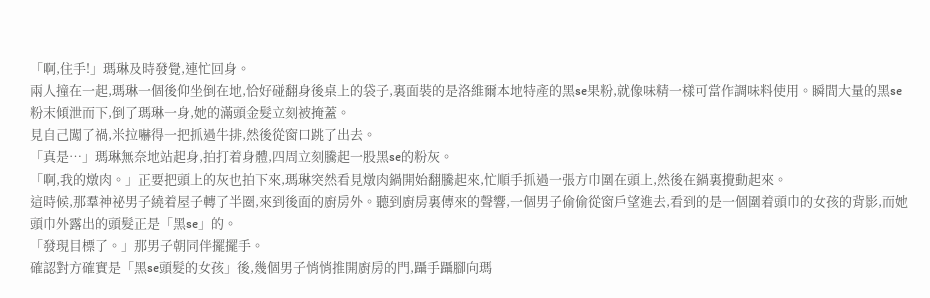「啊,住手!」瑪琳及時發覺,連忙回身。
兩人撞在一起,瑪琳一個後仰坐倒在地,恰好碰翻身後桌上的袋子,裏面裝的是洛維爾本地特產的黑se果粉,就像味精一樣可當作調味料使用。瞬間大量的黑se粉末傾泄而下,倒了瑪琳一身,她的滿頭金髮立刻被掩蓋。
見自己闖了禍,米拉嚇得一把抓過牛排,然後從窗口跳了出去。
「真是…」瑪琳無奈地站起身,拍打着身體,四周立刻騰起一股黑se的粉灰。
「啊,我的燉肉。」正要把頭上的灰也拍下來,瑪琳突然看見燉肉鍋開始翻騰起來,忙順手抓過一張方巾圍在頭上,然後在鍋裏攪動起來。
這時候,那羣神祕男子繞着屋子轉了半圈,來到後面的廚房外。聽到廚房裏傳來的聲響,一個男子偷偷從窗戶望進去,看到的是一個圍着頭巾的女孩的背影,而她頭巾外露出的頭髮正是「黑se」的。
「發現目標了。」那男子朝同伴擺擺手。
確認對方確實是「黑se頭髮的女孩」後,幾個男子悄悄推開廚房的門,躡手躡腳向瑪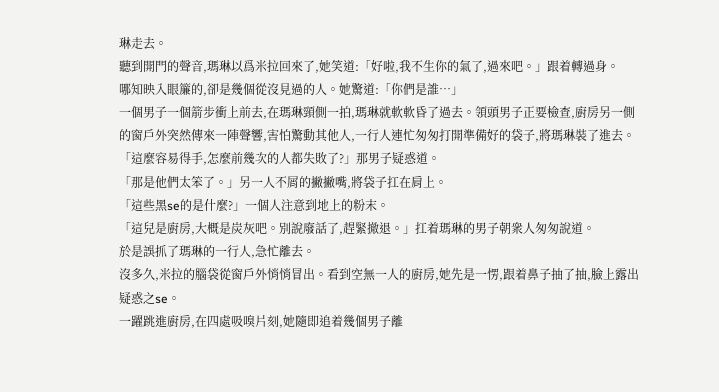琳走去。
聽到開門的聲音,瑪琳以爲米拉回來了,她笑道:「好啦,我不生你的氣了,過來吧。」跟着轉過身。
哪知映入眼簾的,卻是幾個從沒見過的人。她驚道:「你們是誰…」
一個男子一個箭步衝上前去,在瑪琳頸側一拍,瑪琳就軟軟昏了過去。領頭男子正要檢查,廚房另一側的窗戶外突然傳來一陣聲響,害怕驚動其他人,一行人連忙匆匆打開準備好的袋子,將瑪琳裝了進去。
「這麼容易得手,怎麼前幾次的人都失敗了?」那男子疑惑道。
「那是他們太笨了。」另一人不屑的撇撇嘴,將袋子扛在肩上。
「這些黑se的是什麼?」一個人注意到地上的粉末。
「這兒是廚房,大概是炭灰吧。別說廢話了,趕緊撤退。」扛着瑪琳的男子朝衆人匆匆說道。
於是誤抓了瑪琳的一行人,急忙離去。
沒多久,米拉的腦袋從窗戶外悄悄冒出。看到空無一人的廚房,她先是一愣,跟着鼻子抽了抽,臉上露出疑惑之se。
一躍跳進廚房,在四處吸嗅片刻,她隨即追着幾個男子離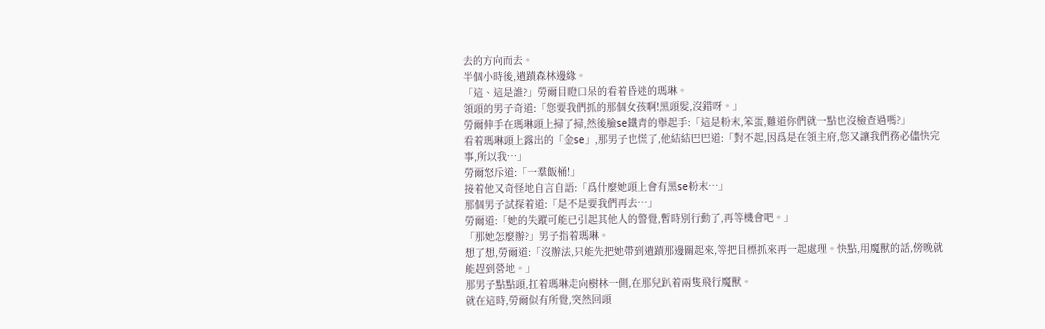去的方向而去。
半個小時後,遺蹟森林邊緣。
「這、這是誰?」勞爾目瞪口呆的看着昏迷的瑪琳。
領頭的男子奇道:「您要我們抓的那個女孩啊!黑頭髮,沒錯呀。」
勞爾伸手在瑪琳頭上掃了掃,然後臉se鐵青的舉起手:「這是粉末,笨蛋,難道你們就一點也沒檢查過嗎?」
看着瑪琳頭上露出的「金se」,那男子也慌了,他結結巴巴道:「對不起,因爲是在領主府,您又讓我們務必儘快完事,所以我…」
勞爾怒斥道:「一羣飯桶!」
接着他又奇怪地自言自語:「爲什麼她頭上會有黑se粉末…」
那個男子試探着道:「是不是要我們再去…」
勞爾道:「她的失蹤可能已引起其他人的警覺,暫時別行動了,再等機會吧。」
「那她怎麼辦?」男子指着瑪琳。
想了想,勞爾道:「沒辦法,只能先把她帶到遺蹟那邊關起來,等把目標抓來再一起處理。快點,用魔獸的話,傍晚就能趕到營地。」
那男子點點頭,扛着瑪琳走向樹林一側,在那兒趴着兩隻飛行魔獸。
就在這時,勞爾似有所覺,突然回頭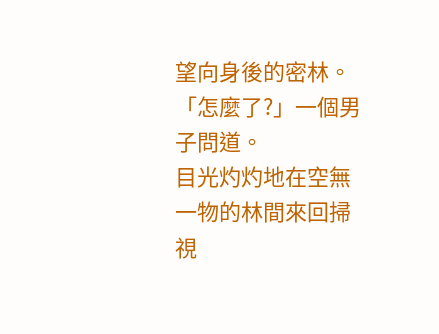望向身後的密林。
「怎麼了?」一個男子問道。
目光灼灼地在空無一物的林間來回掃視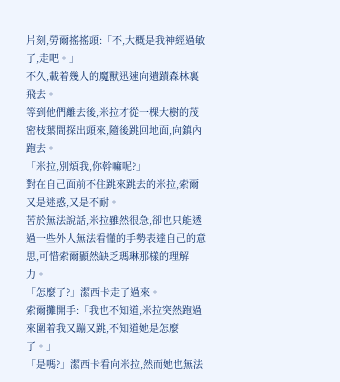片刻,勞爾搖搖頭:「不,大概是我神經過敏了,走吧。」
不久,載着幾人的魔獸迅速向遺蹟森林裏飛去。
等到他們離去後,米拉才從一棵大樹的茂密枝葉間探出頭來,隨後跳回地面,向鎮內跑去。
「米拉,別煩我,你幹嘛呢?」
對在自己面前不住跳來跳去的米拉,索爾又是迷惑,又是不耐。
苦於無法說話,米拉雖然很急,卻也只能透過一些外人無法看懂的手勢表達自己的意思,可惜索爾顯然缺乏瑪琳那樣的理解力。
「怎麼了?」潔西卡走了過來。
索爾攤開手:「我也不知道,米拉突然跑過來圍着我又蹦又跳,不知道她是怎麼了。」
「是嗎?」潔西卡看向米拉,然而她也無法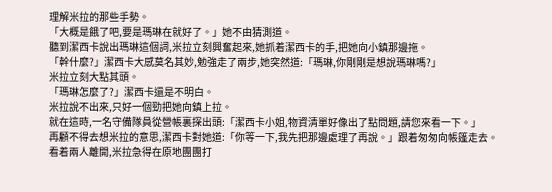理解米拉的那些手勢。
「大概是餓了吧,要是瑪琳在就好了。」她不由猜測道。
聽到潔西卡說出瑪琳這個詞,米拉立刻興奮起來,她抓着潔西卡的手,把她向小鎮那邊拖。
「幹什麼?」潔西卡大感莫名其妙,勉強走了兩步,她突然道:「瑪琳,你剛剛是想說瑪琳嗎?」
米拉立刻大點其頭。
「瑪琳怎麼了?」潔西卡還是不明白。
米拉說不出來,只好一個勁把她向鎮上拉。
就在這時,一名守備隊員從營帳裏探出頭:「潔西卡小姐,物資清單好像出了點問題,請您來看一下。」
再顧不得去想米拉的意思,潔西卡對她道:「你等一下,我先把那邊處理了再說。」跟着匆匆向帳篷走去。
看着兩人離開,米拉急得在原地團團打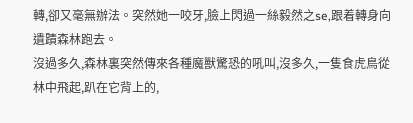轉,卻又毫無辦法。突然她一咬牙,臉上閃過一絲毅然之se,跟着轉身向遺蹟森林跑去。
沒過多久,森林裏突然傳來各種魔獸驚恐的吼叫,沒多久,一隻食虎鳥從林中飛起,趴在它背上的,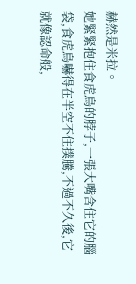赫然是米拉。
她緊緊抱住食虎鳥的脖子,一張大嘴含住它的腦袋,食虎鳥嚇得在半空不住撲騰,不過不久後,它就像認命般,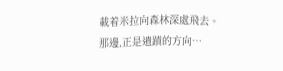載着米拉向森林深處飛去。
那邊,正是遺蹟的方向…